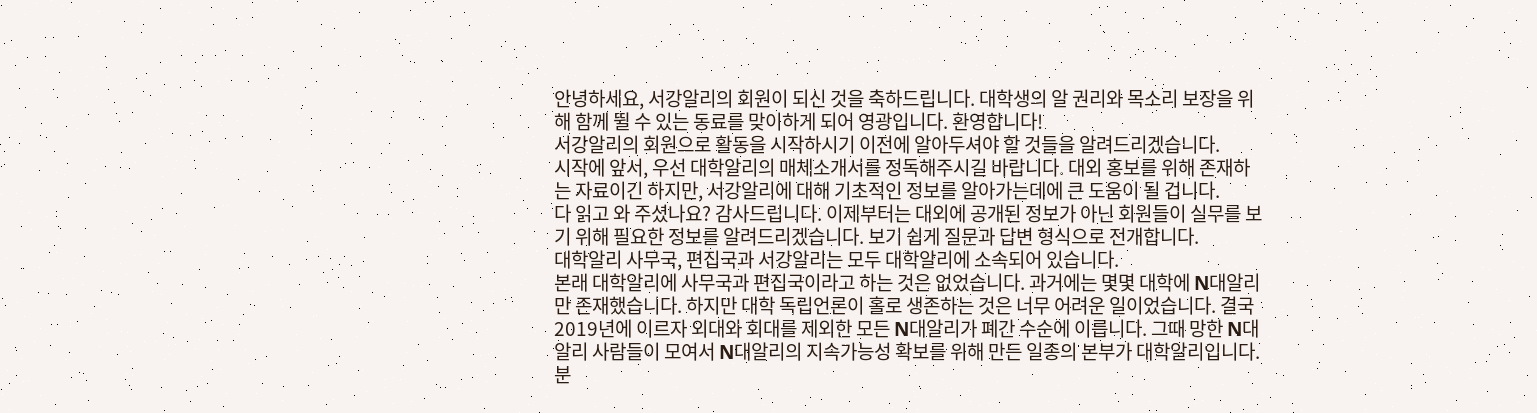안녕하세요, 서강알리의 회원이 되신 것을 축하드립니다. 대학생의 알 권리와 목소리 보장을 위해 함께 뛸 수 있는 동료를 맞이하게 되어 영광입니다. 환영합니다!
서강알리의 회원으로 활동을 시작하시기 이전에 알아두셔야 할 것들을 알려드리겠습니다.
시작에 앞서, 우선 대학알리의 매체소개서를 정독해주시길 바랍니다. 대외 홍보를 위해 존재하는 자료이긴 하지만, 서강알리에 대해 기초적인 정보를 알아가는데에 큰 도움이 될 겁니다.
다 읽고 와 주셨나요? 감사드립니다. 이제부터는 대외에 공개된 정보가 아닌 회원들이 실무를 보기 위해 필요한 정보를 알려드리겠습니다. 보기 쉽게 질문과 답변 형식으로 전개합니다.
대학알리 사무국, 편집국과 서강알리는 모두 대학알리에 소속되어 있습니다.
본래 대학알리에 사무국과 편집국이라고 하는 것은 없었습니다. 과거에는 몇몇 대학에 N대알리만 존재했습니다. 하지만 대학 독립언론이 홀로 생존하는 것은 너무 어려운 일이었습니다. 결국 2019년에 이르자 외대와 회대를 제외한 모든 N대알리가 폐간 수순에 이릅니다. 그때 망한 N대알리 사람들이 모여서 N대알리의 지속가능성 확보를 위해 만든 일종의 본부가 대학알리입니다. 분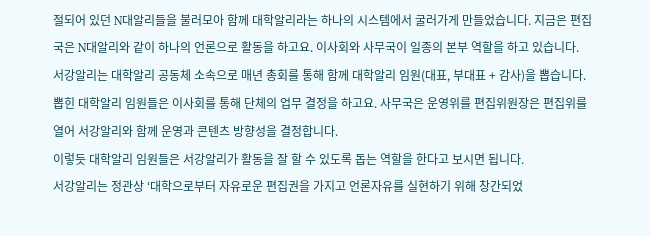절되어 있던 N대알리들을 불러모아 함께 대학알리라는 하나의 시스템에서 굴러가게 만들었습니다. 지금은 편집국은 N대알리와 같이 하나의 언론으로 활동을 하고요. 이사회와 사무국이 일종의 본부 역할을 하고 있습니다.
서강알리는 대학알리 공동체 소속으로 매년 총회를 통해 함께 대학알리 임원(대표, 부대표 + 감사)을 뽑습니다. 뽑힌 대학알리 임원들은 이사회를 통해 단체의 업무 결정을 하고요. 사무국은 운영위를 편집위원장은 편집위를 열어 서강알리와 함께 운영과 콘텐츠 방향성을 결정합니다.
이렇듯 대학알리 임원들은 서강알리가 활동을 잘 할 수 있도록 돕는 역할을 한다고 보시면 됩니다.
서강알리는 정관상 ‘대학으로부터 자유로운 편집권을 가지고 언론자유를 실현하기 위해 창간되었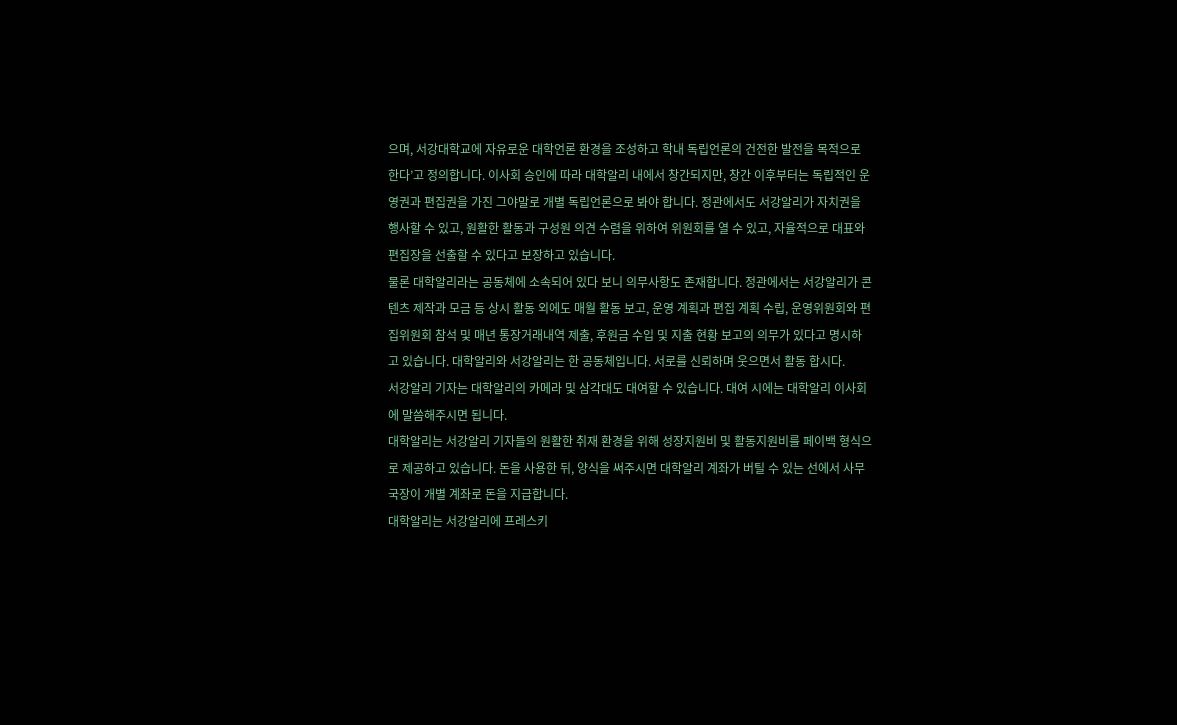으며, 서강대학교에 자유로운 대학언론 환경을 조성하고 학내 독립언론의 건전한 발전을 목적으로 한다’고 정의합니다. 이사회 승인에 따라 대학알리 내에서 창간되지만, 창간 이후부터는 독립적인 운영권과 편집권을 가진 그야말로 개별 독립언론으로 봐야 합니다. 정관에서도 서강알리가 자치권을 행사할 수 있고, 원활한 활동과 구성원 의견 수렴을 위하여 위원회를 열 수 있고, 자율적으로 대표와 편집장을 선출할 수 있다고 보장하고 있습니다.
물론 대학알리라는 공동체에 소속되어 있다 보니 의무사항도 존재합니다. 정관에서는 서강알리가 콘텐츠 제작과 모금 등 상시 활동 외에도 매월 활동 보고, 운영 계획과 편집 계획 수립, 운영위원회와 편집위원회 참석 및 매년 통장거래내역 제출, 후원금 수입 및 지출 현황 보고의 의무가 있다고 명시하고 있습니다. 대학알리와 서강알리는 한 공동체입니다. 서로를 신뢰하며 웃으면서 활동 합시다.
서강알리 기자는 대학알리의 카메라 및 삼각대도 대여할 수 있습니다. 대여 시에는 대학알리 이사회에 말씀해주시면 됩니다.
대학알리는 서강알리 기자들의 원활한 취재 환경을 위해 성장지원비 및 활동지원비를 페이백 형식으로 제공하고 있습니다. 돈을 사용한 뒤, 양식을 써주시면 대학알리 계좌가 버틸 수 있는 선에서 사무국장이 개별 계좌로 돈을 지급합니다.
대학알리는 서강알리에 프레스키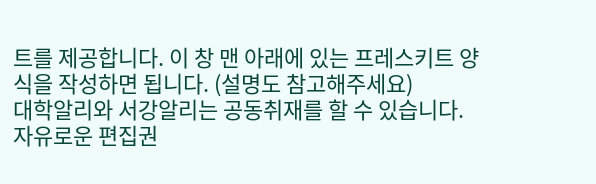트를 제공합니다. 이 창 맨 아래에 있는 프레스키트 양식을 작성하면 됩니다. (설명도 참고해주세요)
대학알리와 서강알리는 공동취재를 할 수 있습니다. 자유로운 편집권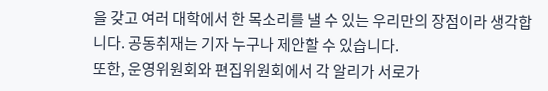을 갖고 여러 대학에서 한 목소리를 낼 수 있는 우리만의 장점이라 생각합니다. 공동취재는 기자 누구나 제안할 수 있습니다.
또한, 운영위원회와 편집위원회에서 각 알리가 서로가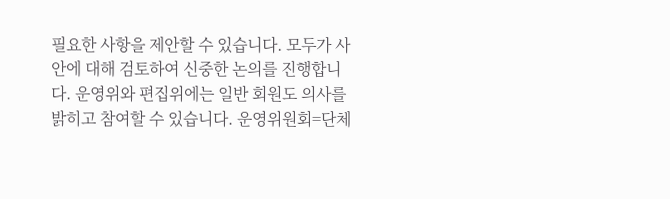필요한 사항을 제안할 수 있습니다. 모두가 사안에 대해 검토하여 신중한 논의를 진행합니다. 운영위와 편집위에는 일반 회원도 의사를 밝히고 참여할 수 있습니다. 운영위원회=단체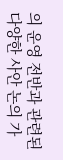의 운영 전반과 관련된 다양한 사안 논의 가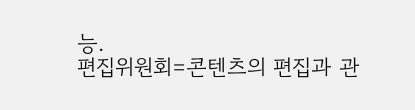능.
편집위원회=콘텐츠의 편집과 관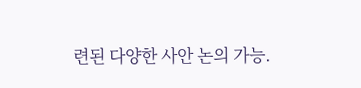련된 다양한 사안 논의 가능.